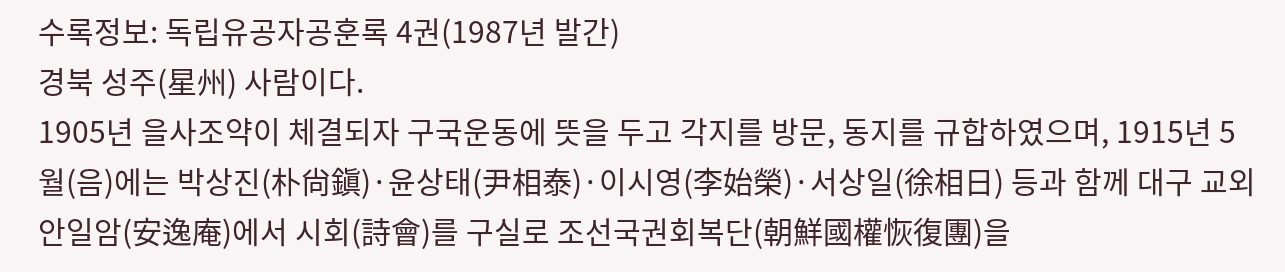수록정보: 독립유공자공훈록 4권(1987년 발간)
경북 성주(星州) 사람이다.
1905년 을사조약이 체결되자 구국운동에 뜻을 두고 각지를 방문, 동지를 규합하였으며, 1915년 5월(음)에는 박상진(朴尙鎭)·윤상태(尹相泰)·이시영(李始榮)·서상일(徐相日) 등과 함께 대구 교외 안일암(安逸庵)에서 시회(詩會)를 구실로 조선국권회복단(朝鮮國權恢復團)을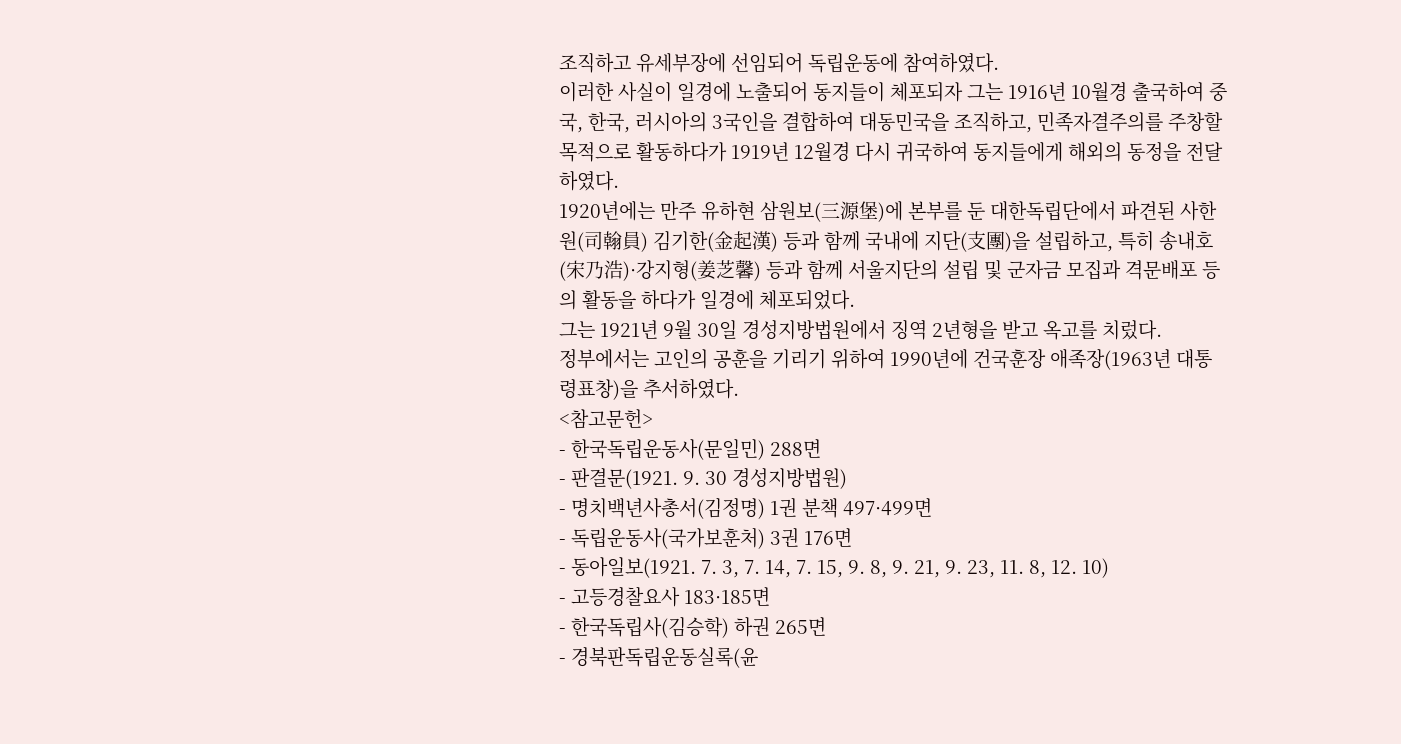조직하고 유세부장에 선임되어 독립운동에 참여하였다.
이러한 사실이 일경에 노출되어 동지들이 체포되자 그는 1916년 10월경 출국하여 중국, 한국, 러시아의 3국인을 결합하여 대동민국을 조직하고, 민족자결주의를 주창할 목적으로 활동하다가 1919년 12월경 다시 귀국하여 동지들에게 해외의 동정을 전달하였다.
1920년에는 만주 유하현 삼원보(三源堡)에 본부를 둔 대한독립단에서 파견된 사한원(司翰員) 김기한(金起漢) 등과 함께 국내에 지단(支團)을 설립하고, 특히 송내호(宋乃浩)·강지형(姜芝馨) 등과 함께 서울지단의 설립 및 군자금 모집과 격문배포 등의 활동을 하다가 일경에 체포되었다.
그는 1921년 9월 30일 경성지방법원에서 징역 2년형을 받고 옥고를 치렀다.
정부에서는 고인의 공훈을 기리기 위하여 1990년에 건국훈장 애족장(1963년 대통령표창)을 추서하였다.
<참고문헌>
- 한국독립운동사(문일민) 288면
- 판결문(1921. 9. 30 경성지방법원)
- 명치백년사총서(김정명) 1권 분책 497·499면
- 독립운동사(국가보훈처) 3권 176면
- 동아일보(1921. 7. 3, 7. 14, 7. 15, 9. 8, 9. 21, 9. 23, 11. 8, 12. 10)
- 고등경찰요사 183·185면
- 한국독립사(김승학) 하권 265면
- 경북판독립운동실록(윤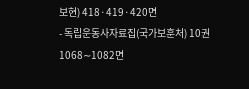보현) 418·419·420면
- 독립운동사자료집(국가보훈처) 10권 1068∼1082면